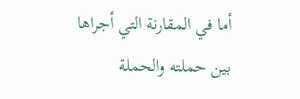أما في المقارنة التي أجراها بين حملته والحملة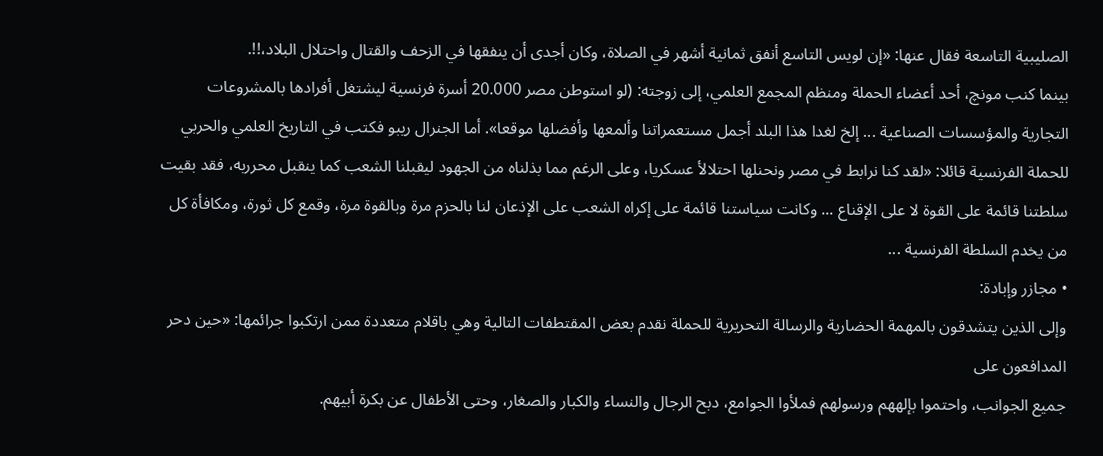الصليبية التاسعة فقال عنها: «إن لويس التاسع أنفق ثمانية أشهر في الصلاة، وكان أجدى أن ينفقها في الزحف والقتال واحتلال البلاد،!!.
بينما كنب مونچ، أحد أعضاء الحملة ومنظم المجمع العلمي، إلى زوجته: (لو استوطن مصر 20.000 أسرة فرنسية ليشتغل أفرادها بالمشروعات التجارية والمؤسسات الصناعية ... إلخ لغدا هذا البلد أجمل مستعمراتنا وألمعها وأفضلها موقعا». أما الجنرال ريبو فكتب في التاريخ العلمي والحربي للحملة الفرنسية قائلا: «لقد كنا نرابط في مصر ونحنلها احتلالأ عسكريا، وعلى الرغم مما بذلناه من الجهود ليقبلنا الشعب كما ينقبل محرربه، فقد بقيت سلطتنا قائمة على القوة لا على الإقناع ... وكانت سياستنا قائمة على إكراه الشعب على الإذعان لنا بالحزم مرة وبالقوة مرة، وقمع كل ثورة، ومكافأة كل من يخدم السلطة الفرنسية ...
• مجازر وإبادة:
وإلى الذين يتشدقون بالمهمة الحضارية والرسالة التحريرية للحملة نقدم بعض المقتطفات التالية وهي باقلام متعددة ممن ارتكبوا جرائمها: «حين دحر المدافعون على
جميع الجوانب، واحتموا بإلههم ورسولهم فملأوا الجوامع، دبح الرجال والنساء والكبار والصغار، وحتى الأطفال عن بكرة أبيهم.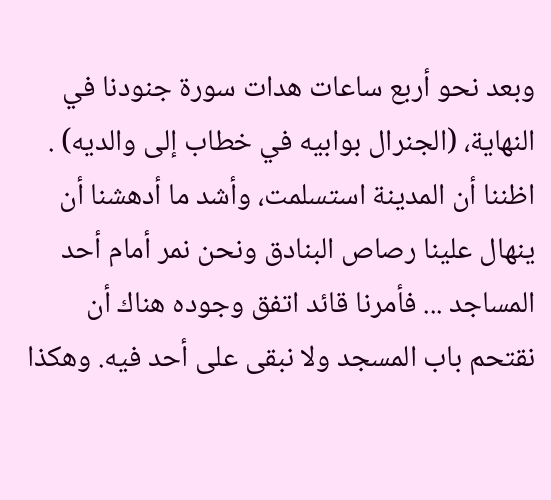وبعد نحو أربع ساعات هدات سورة جنودنا في النهاية، (الجنرال بوابيه في خطاب إلى والديه) .
اظننا أن المدينة استسلمت، وأشد ما أدهشنا أن ينهال علينا رصاص البنادق ونحن نمر أمام أحد المساجد ... فأمرنا قائد اتفق وجوده هناك أن نقتحم باب المسجد ولا نبقى على أحد فيه. وهكذا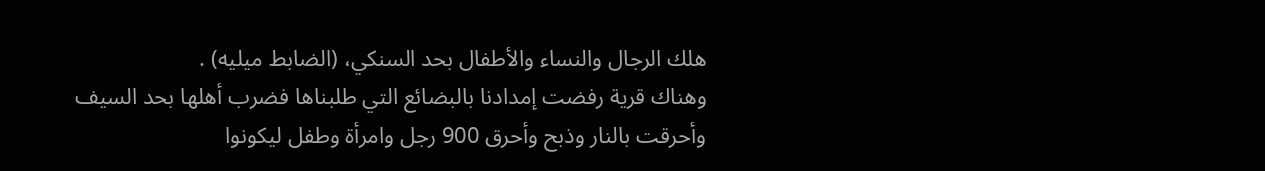هلك الرجال والنساء والأطفال بحد السنکي، (الضابط ميليه) .
وهناك قرية رفضت إمدادنا بالبضائع التي طلبناها فضرب أهلها بحد السيف وأحرقت بالنار وذبح وأحرق 900 رجل وامرأة وطفل ليكونوا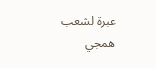عبرة لشعب همجي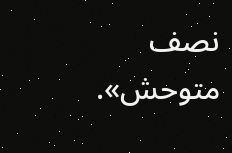نصف متوحش».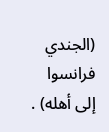(الجندي فرانسوا إلى أهله) .